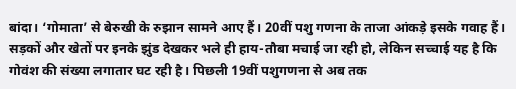बांदा। ‘गोमाता’ से बेरुखी के रुझान सामने आए हैं। 20वीं पशु गणना के ताजा आंकड़े इसके गवाह हैं। सड़कों और खेतों पर इनके झुंड देखकर भले ही हाय-तौबा मचाई जा रही हो, लेकिन सच्चाई यह है कि गोवंश की संख्या लगातार घट रही है। पिछली 19वीं पशुगणना से अब तक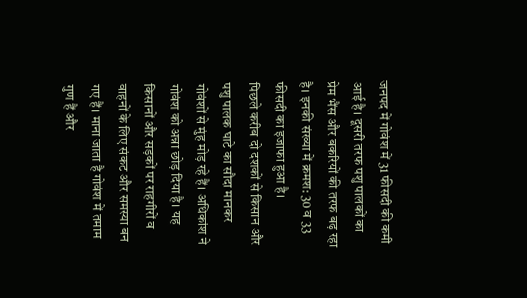जनपद में गोवंश में 31 फीसदी की कमी आई है। दूसरी तरफ पशु पालकों का प्रेम भैंस और बकरियों की तरफ बढ़ रहा है। इनकी संख्या में क्रमश: 30 व 33 फीसदी का इजाफा हुआ है।
पिछले करीब दो दशकों से किसान और पशु पालक घाटे का सौदा मानकर गोवंशों से मुंह मोड़ रहे हैं। अधिकांश ने गोवंश को अन्ना छोड़ दिया है। यह किसानों और सड़कों पर राहगीरों व वाहनों के लिए संकट और समस्या बन गए हैं। माना जाता है गोवंश में तमाम गुण हैं और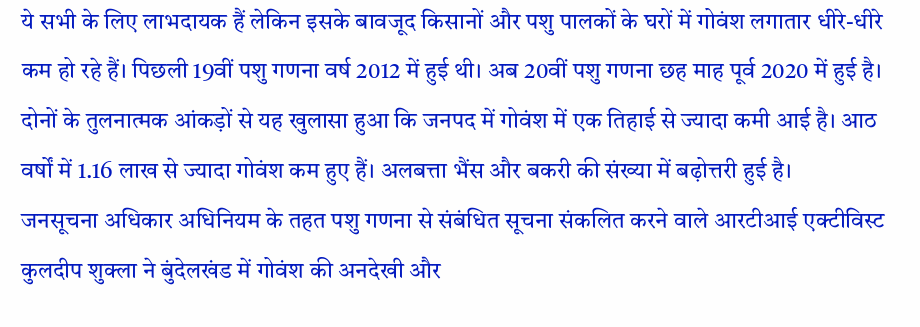ये सभी के लिए लाभदायक हैं लेकिन इसके बावजूद किसानों और पशु पालकों के घरों में गोवंश लगातार धीरे-धीरे कम हो रहे हैं। पिछली 19वीं पशु गणना वर्ष 2012 में हुई थी। अब 20वीं पशु गणना छह माह पूर्व 2020 में हुई है। दोनों के तुलनात्मक आंकड़ों से यह खुलासा हुआ कि जनपद में गोवंश में एक तिहाई से ज्यादा कमी आई है। आठ वर्षों में 1.16 लाख से ज्यादा गोवंश कम हुए हैं। अलबत्ता भैंस और बकरी की संख्या में बढ़ोत्तरी हुई है।
जनसूचना अधिकार अधिनियम के तहत पशु गणना से संबंधित सूचना संकलित करने वाले आरटीआई एक्टीविस्ट कुलदीप शुक्ला ने बुंदेलखंड में गोवंश की अनदेखी और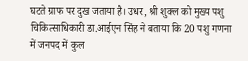घटते ग्राफ पर दुख जताया है। उधर, श्री शुक्ल को मुख्य पशु चिकित्साधिकारी डा.आईएन सिंह ने बताया कि 20 पशु गणना में जनपद में कुल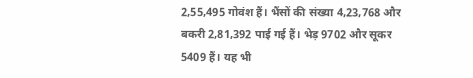2,55,495 गोवंश हैं। भैंसों की संख्या 4,23,768 और बकरी 2,81,392 पाई गई हैं। भेड़ 9702 और सूकर 5409 हैं। यह भी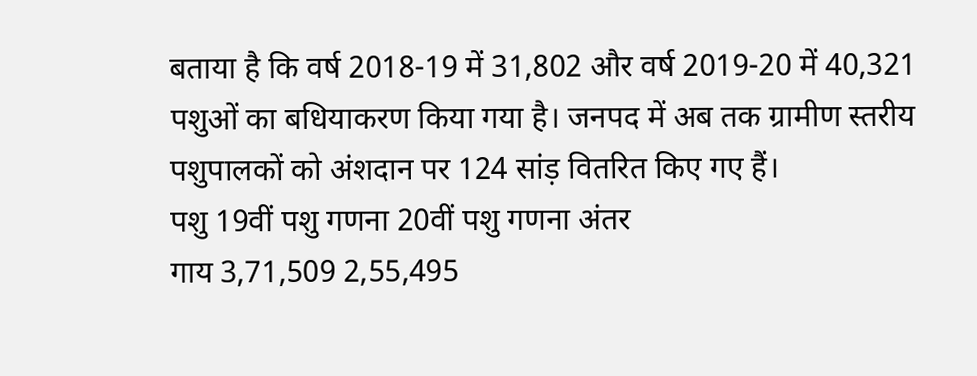बताया है कि वर्ष 2018-19 में 31,802 और वर्ष 2019-20 में 40,321 पशुओं का बधियाकरण किया गया है। जनपद में अब तक ग्रामीण स्तरीय पशुपालकों को अंशदान पर 124 सांड़ वितरित किए गए हैं।
पशु 19वीं पशु गणना 20वीं पशु गणना अंतर
गाय 3,71,509 2,55,495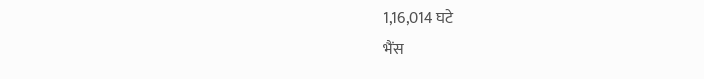1,16,014 घटे
भैंस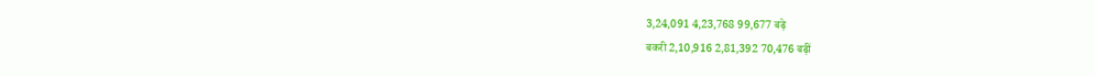3,24,091 4,23,768 99,677 बढ़े
बकरी 2,10,916 2,81,392 70,476 बढ़ीं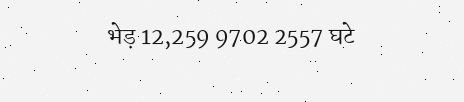भेड़ 12,259 9702 2557 घटे